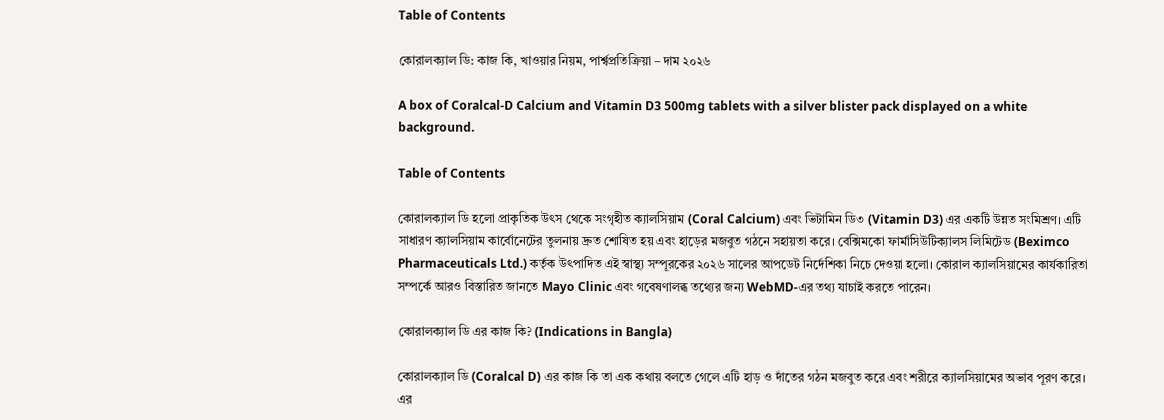Table of Contents

কোরালক্যাল ডি: কাজ কি, খাওয়ার নিয়ম, পার্শ্বপ্রতিক্রিয়া – দাম ২০২৬

A box of Coralcal-D Calcium and Vitamin D3 500mg tablets with a silver blister pack displayed on a white background.

Table of Contents

কোরালক্যাল ডি হলো প্রাকৃতিক উৎস থেকে সংগৃহীত ক্যালসিয়াম (Coral Calcium) এবং ভিটামিন ডি৩ (Vitamin D3) এর একটি উন্নত সংমিশ্রণ। এটি সাধারণ ক্যালসিয়াম কার্বোনেটের তুলনায় দ্রুত শোষিত হয় এবং হাড়ের মজবুত গঠনে সহায়তা করে। বেক্সিমকো ফার্মাসিউটিক্যালস লিমিটেড (Beximco Pharmaceuticals Ltd.) কর্তৃক উৎপাদিত এই স্বাস্থ্য সম্পূরকের ২০২৬ সালের আপডেট নির্দেশিকা নিচে দেওয়া হলো। কোরাল ক্যালসিয়ামের কার্যকারিতা সম্পর্কে আরও বিস্তারিত জানতে Mayo Clinic এবং গবেষণালব্ধ তথ্যের জন্য WebMD-এর তথ্য যাচাই করতে পারেন।

কোরালক্যাল ডি এর কাজ কি? (Indications in Bangla)

কোরালক্যাল ডি (Coralcal D) এর কাজ কি তা এক কথায় বলতে গেলে এটি হাড় ও দাঁতের গঠন মজবুত করে এবং শরীরে ক্যালসিয়ামের অভাব পূরণ করে। এর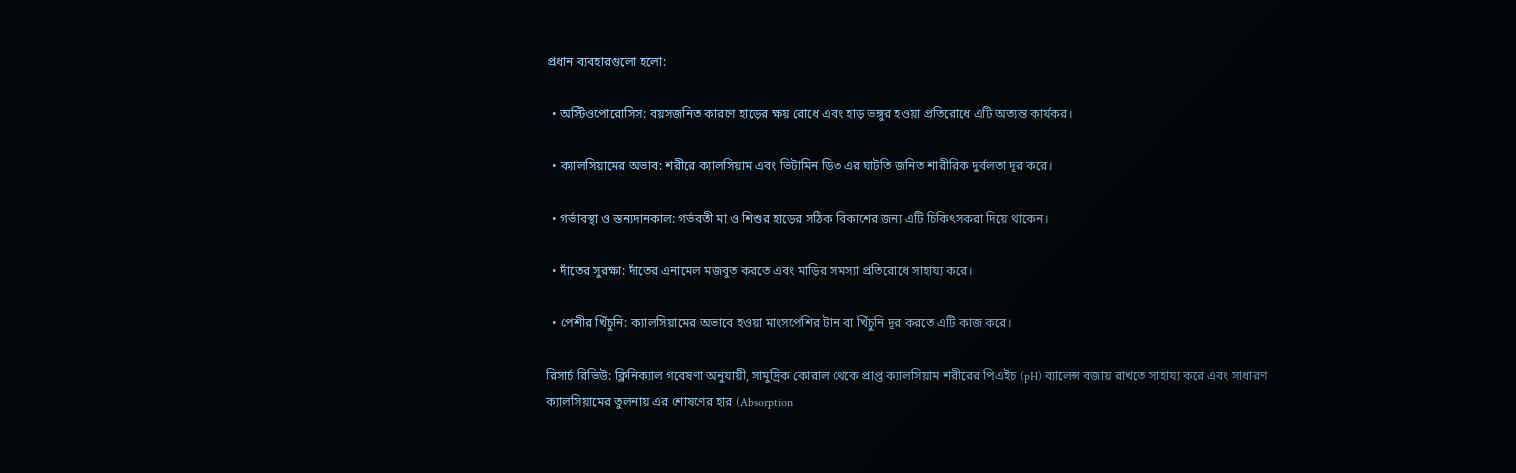প্রধান ব্যবহারগুলো হলো:

  • অস্টিওপোরোসিস: বয়সজনিত কারণে হাড়ের ক্ষয় রোধে এবং হাড় ভঙ্গুর হওয়া প্রতিরোধে এটি অত্যন্ত কার্যকর।

  • ক্যালসিয়ামের অভাব: শরীরে ক্যালসিয়াম এবং ভিটামিন ডি৩ এর ঘাটতি জনিত শারীরিক দুর্বলতা দূর করে।

  • গর্ভাবস্থা ও স্তন্যদানকাল: গর্ভবতী মা ও শিশুর হাড়ের সঠিক বিকাশের জন্য এটি চিকিৎসকরা দিয়ে থাকেন।

  • দাঁতের সুরক্ষা: দাঁতের এনামেল মজবুত করতে এবং মাড়ির সমস্যা প্রতিরোধে সাহায্য করে।

  • পেশীর খিঁচুনি: ক্যালসিয়ামের অভাবে হওয়া মাংসপেশির টান বা খিঁচুনি দূর করতে এটি কাজ করে।

রিসার্চ রিভিউ: ক্লিনিক্যাল গবেষণা অনুযায়ী, সামুদ্রিক কোরাল থেকে প্রাপ্ত ক্যালসিয়াম শরীরের পিএইচ (pH) ব্যালেন্স বজায় রাখতে সাহায্য করে এবং সাধারণ ক্যালসিয়ামের তুলনায় এর শোষণের হার (Absorption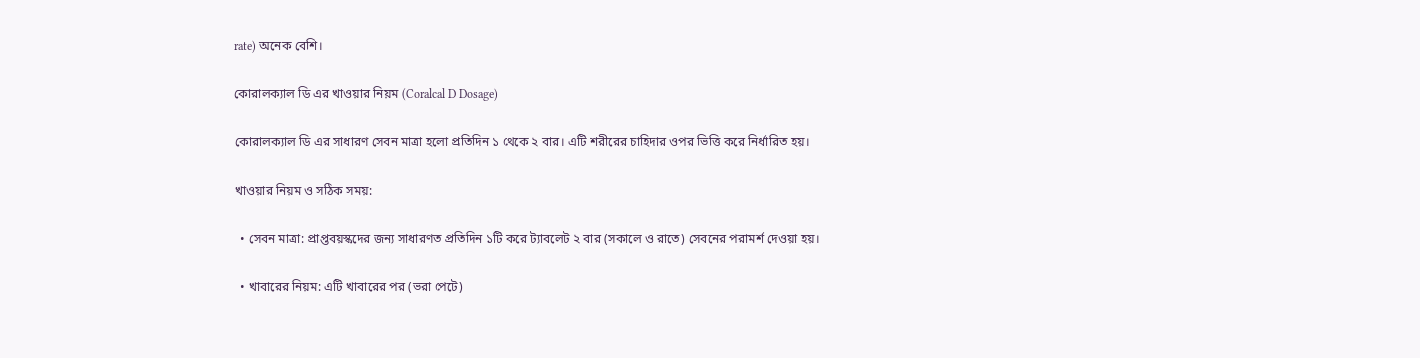rate) অনেক বেশি।

কোরালক্যাল ডি এর খাওয়ার নিয়ম (Coralcal D Dosage)

কোরালক্যাল ডি এর সাধারণ সেবন মাত্রা হলো প্রতিদিন ১ থেকে ২ বার। এটি শরীরের চাহিদার ওপর ভিত্তি করে নির্ধারিত হয়।

খাওয়ার নিয়ম ও সঠিক সময়:

  • সেবন মাত্রা: প্রাপ্তবয়স্কদের জন্য সাধারণত প্রতিদিন ১টি করে ট্যাবলেট ২ বার (সকালে ও রাতে) সেবনের পরামর্শ দেওয়া হয়।

  • খাবারের নিয়ম: এটি খাবারের পর (ভরা পেটে)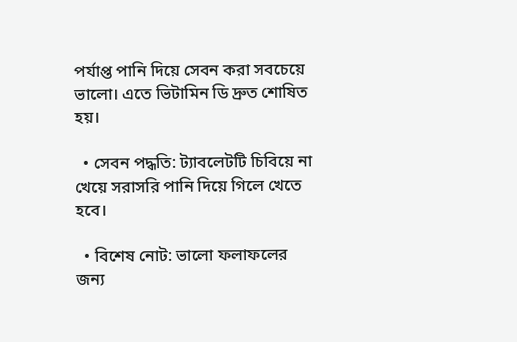পর্যাপ্ত পানি দিয়ে সেবন করা সবচেয়ে ভালো। এতে ভিটামিন ডি দ্রুত শোষিত হয়।

  • সেবন পদ্ধতি: ট্যাবলেটটি চিবিয়ে না খেয়ে সরাসরি পানি দিয়ে গিলে খেতে হবে।

  • বিশেষ নোট: ভালো ফলাফলের জন্য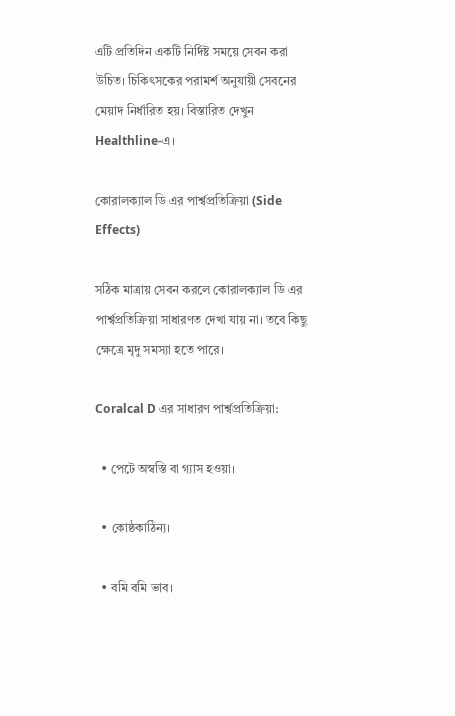এটি প্রতিদিন একটি নির্দিষ্ট সময়ে সেবন করা উচিত। চিকিৎসকের পরামর্শ অনুযায়ী সেবনের মেয়াদ নির্ধারিত হয়। বিস্তারিত দেখুন Healthline-এ।

কোরালক্যাল ডি এর পার্শ্বপ্রতিক্রিয়া (Side Effects)

সঠিক মাত্রায় সেবন করলে কোরালক্যাল ডি এর পার্শ্বপ্রতিক্রিয়া সাধারণত দেখা যায় না। তবে কিছু ক্ষেত্রে মৃদু সমস্যা হতে পারে।

Coralcal D এর সাধারণ পার্শ্বপ্রতিক্রিয়া:

  • পেটে অস্বস্তি বা গ্যাস হওয়া।

  • কোষ্ঠকাঠিন্য।

  • বমি বমি ভাব।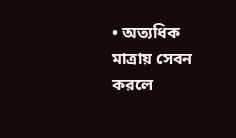• অত্যধিক মাত্রায় সেবন করলে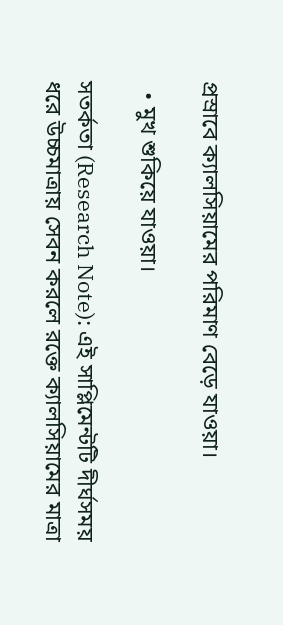প্রস্রাবে ক্যালসিয়ামের পরিমাণ বেড়ে যাওয়া।

  • মুখ শুকিয়ে যাওয়া।

সতর্কতা (Research Note): এই সাপ্লিমেন্টটি দীর্ঘসময় ধরে উচ্চমাত্রায় সেবন করলে রক্তে ক্যালসিয়ামের মাত্রা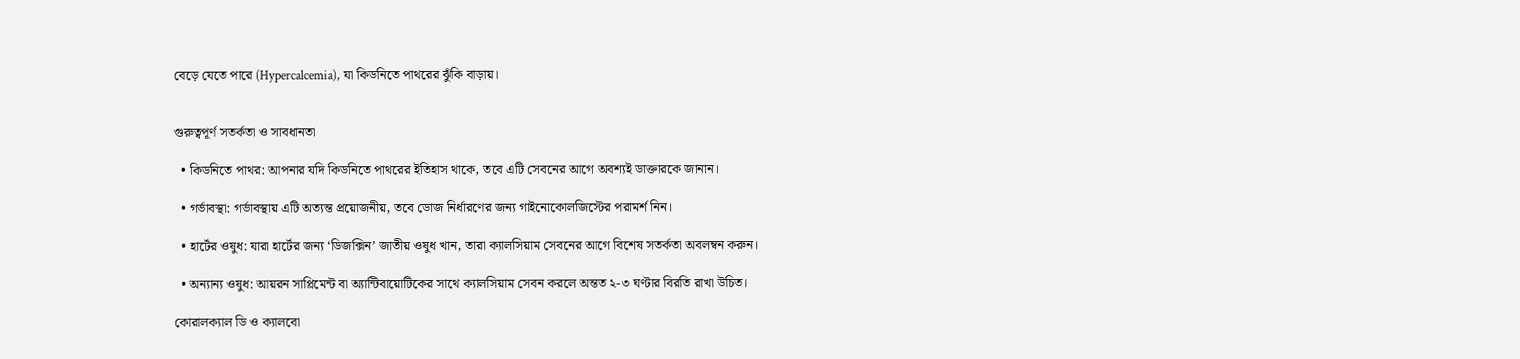বেড়ে যেতে পারে (Hypercalcemia), যা কিডনিতে পাথরের ঝুঁকি বাড়ায়।


গুরুত্বপূর্ণ সতর্কতা ও সাবধানতা

  • কিডনিতে পাথর: আপনার যদি কিডনিতে পাথরের ইতিহাস থাকে, তবে এটি সেবনের আগে অবশ্যই ডাক্তারকে জানান।

  • গর্ভাবস্থা: গর্ভাবস্থায় এটি অত্যন্ত প্রয়োজনীয়, তবে ডোজ নির্ধারণের জন্য গাইনোকোলজিস্টের পরামর্শ নিন।

  • হার্টের ওষুধ: যারা হার্টের জন্য ‘ডিজক্সিন’ জাতীয় ওষুধ খান, তারা ক্যালসিয়াম সেবনের আগে বিশেষ সতর্কতা অবলম্বন করুন।

  • অন্যান্য ওষুধ: আয়রন সাপ্লিমেন্ট বা অ্যান্টিবায়োটিকের সাথে ক্যালসিয়াম সেবন করলে অন্তত ২-৩ ঘণ্টার বিরতি রাখা উচিত।

কোরালক্যাল ডি ও ক্যালবো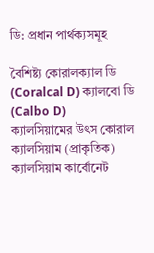ডি: প্রধান পার্থক্যসমূহ

বৈশিষ্ট্য কোরালক্যাল ডি (Coralcal D) ক্যালবো ডি (Calbo D)
ক্যালসিয়ামের উৎস কোরাল ক্যালসিয়াম (প্রাকৃতিক) ক্যালসিয়াম কার্বোনেট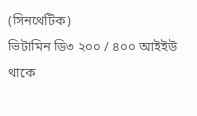(সিনথেটিক)
ভিটামিন ডি৩ ২০০ / ৪০০ আইইউ থাকে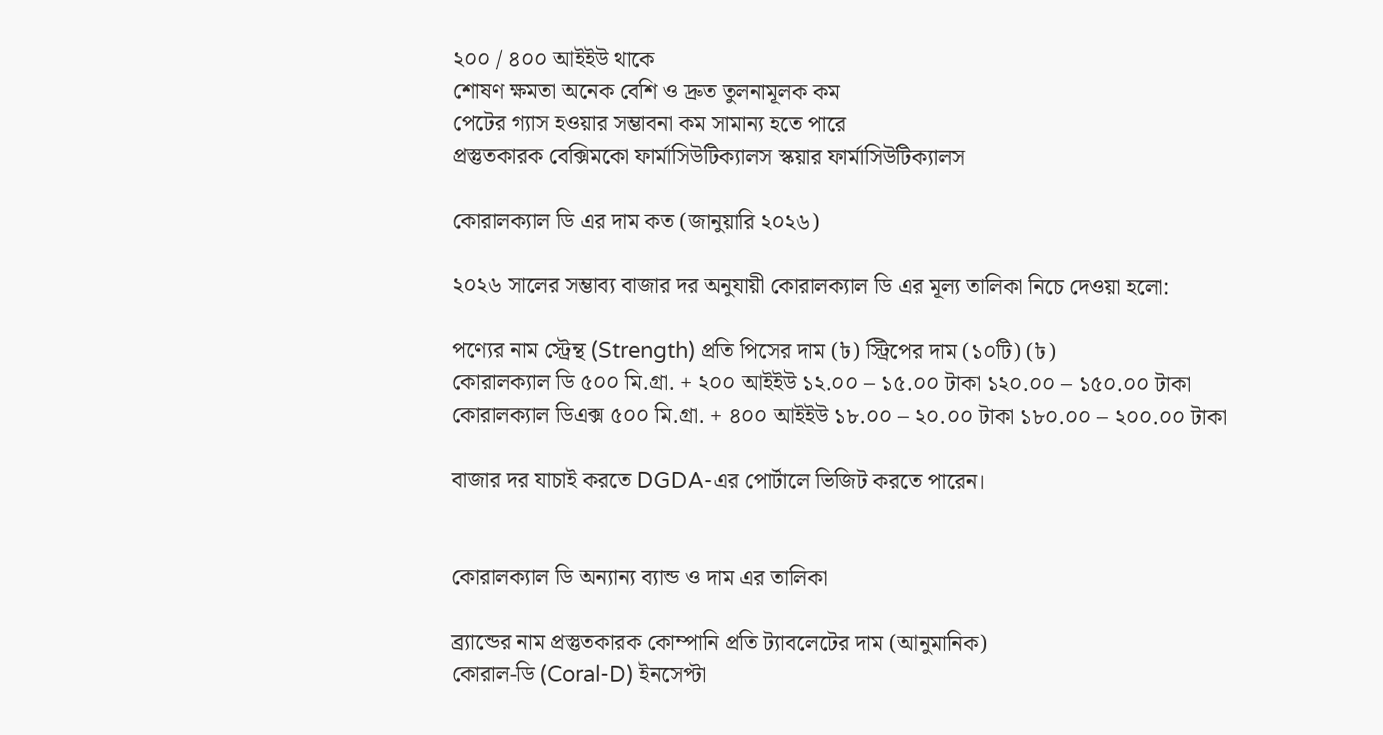২০০ / ৪০০ আইইউ থাকে
শোষণ ক্ষমতা অনেক বেশি ও দ্রুত তুলনামূলক কম
পেটের গ্যাস হওয়ার সম্ভাবনা কম সামান্য হতে পারে
প্রস্তুতকারক বেক্সিমকো ফার্মাসিউটিক্যালস স্কয়ার ফার্মাসিউটিক্যালস

কোরালক্যাল ডি এর দাম কত (জানুয়ারি ২০২৬)

২০২৬ সালের সম্ভাব্য বাজার দর অনুযায়ী কোরালক্যাল ডি এর মূল্য তালিকা নিচে দেওয়া হলো:

পণ্যের নাম স্ট্রেন্থ (Strength) প্রতি পিসের দাম (৳) স্ট্রিপের দাম (১০টি) (৳)
কোরালক্যাল ডি ৫০০ মি.গ্রা. + ২০০ আইইউ ১২.০০ – ১৫.০০ টাকা ১২০.০০ – ১৫০.০০ টাকা
কোরালক্যাল ডিএক্স ৫০০ মি.গ্রা. + ৪০০ আইইউ ১৮.০০ – ২০.০০ টাকা ১৮০.০০ – ২০০.০০ টাকা

বাজার দর যাচাই করতে DGDA-এর পোর্টালে ভিজিট করতে পারেন।


কোরালক্যাল ডি অন্যান্য ব্যান্ড ও দাম এর তালিকা

ব্র্যান্ডের নাম প্রস্তুতকারক কোম্পানি প্রতি ট্যাবলেটের দাম (আনুমানিক)
কোরাল-ডি (Coral-D) ইনসেপ্টা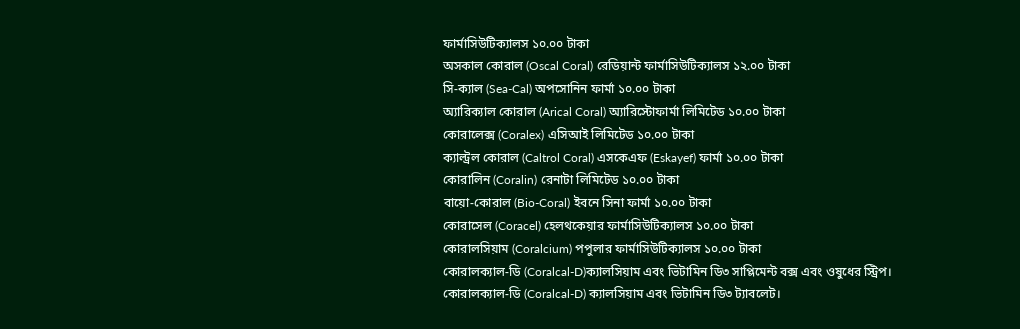ফার্মাসিউটিক্যালস ১০.০০ টাকা
অসকাল কোরাল (Oscal Coral) রেডিয়ান্ট ফার্মাসিউটিক্যালস ১২.০০ টাকা
সি-ক্যাল (Sea-Cal) অপসোনিন ফার্মা ১০.০০ টাকা
অ্যারিক্যাল কোরাল (Arical Coral) অ্যারিস্টোফার্মা লিমিটেড ১০.০০ টাকা
কোরালেক্স (Coralex) এসিআই লিমিটেড ১০.০০ টাকা
ক্যাল্ট্রল কোরাল (Caltrol Coral) এসকেএফ (Eskayef) ফার্মা ১০.০০ টাকা
কোরালিন (Coralin) রেনাটা লিমিটেড ১০.০০ টাকা
বায়ো-কোরাল (Bio-Coral) ইবনে সিনা ফার্মা ১০.০০ টাকা
কোরাসেল (Coracel) হেলথকেয়ার ফার্মাসিউটিক্যালস ১০.০০ টাকা
কোরালসিয়াম (Coralcium) পপুলার ফার্মাসিউটিক্যালস ১০.০০ টাকা
কোরালক্যাল-ডি (Coralcal-D)ক্যালসিয়াম এবং ভিটামিন ডি৩ সাপ্লিমেন্ট বক্স এবং ওষুধের স্ট্রিপ।
কোরালক্যাল-ডি (Coralcal-D) ক্যালসিয়াম এবং ভিটামিন ডি৩ ট্যাবলেট।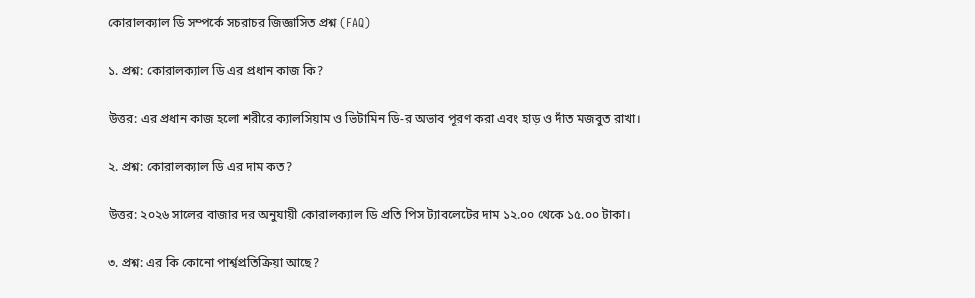কোরালক্যাল ডি সম্পর্কে সচরাচর জিজ্ঞাসিত প্রশ্ন (FAQ)

১. প্রশ্ন: কোরালক্যাল ডি এর প্রধান কাজ কি?

উত্তর: এর প্রধান কাজ হলো শরীরে ক্যালসিয়াম ও ভিটামিন ডি-র অভাব পূরণ করা এবং হাড় ও দাঁত মজবুত রাখা।

২. প্রশ্ন: কোরালক্যাল ডি এর দাম কত?

উত্তর: ২০২৬ সালের বাজার দর অনুযায়ী কোরালক্যাল ডি প্রতি পিস ট্যাবলেটের দাম ১২.০০ থেকে ১৫.০০ টাকা।

৩. প্রশ্ন: এর কি কোনো পার্শ্বপ্রতিক্রিয়া আছে?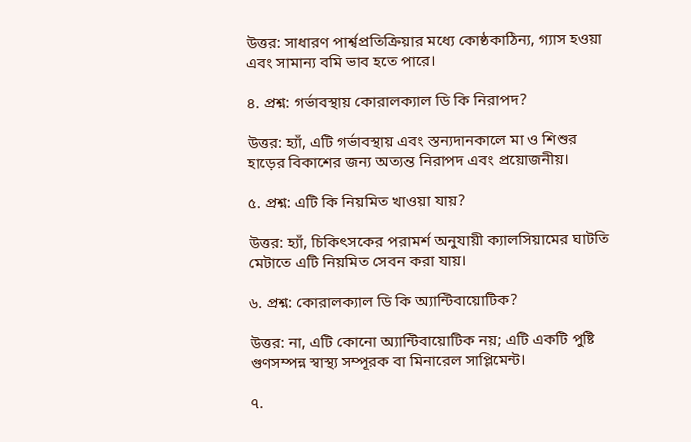উত্তর: সাধারণ পার্শ্বপ্রতিক্রিয়ার মধ্যে কোষ্ঠকাঠিন্য, গ্যাস হওয়া এবং সামান্য বমি ভাব হতে পারে।

৪. প্রশ্ন: গর্ভাবস্থায় কোরালক্যাল ডি কি নিরাপদ?

উত্তর: হ্যাঁ, এটি গর্ভাবস্থায় এবং স্তন্যদানকালে মা ও শিশুর হাড়ের বিকাশের জন্য অত্যন্ত নিরাপদ এবং প্রয়োজনীয়।

৫. প্রশ্ন: এটি কি নিয়মিত খাওয়া যায়?

উত্তর: হ্যাঁ, চিকিৎসকের পরামর্শ অনুযায়ী ক্যালসিয়ামের ঘাটতি মেটাতে এটি নিয়মিত সেবন করা যায়।

৬. প্রশ্ন: কোরালক্যাল ডি কি অ্যান্টিবায়োটিক?

উত্তর: না, এটি কোনো অ্যান্টিবায়োটিক নয়; এটি একটি পুষ্টি গুণসম্পন্ন স্বাস্থ্য সম্পূরক বা মিনারেল সাপ্লিমেন্ট।

৭.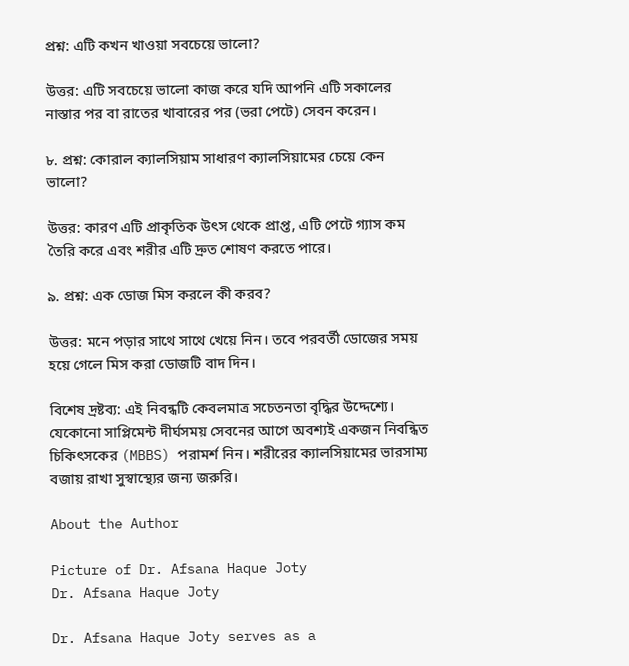প্রশ্ন: এটি কখন খাওয়া সবচেয়ে ভালো?

উত্তর: এটি সবচেয়ে ভালো কাজ করে যদি আপনি এটি সকালের নাস্তার পর বা রাতের খাবারের পর (ভরা পেটে) সেবন করেন।

৮. প্রশ্ন: কোরাল ক্যালসিয়াম সাধারণ ক্যালসিয়ামের চেয়ে কেন ভালো?

উত্তর: কারণ এটি প্রাকৃতিক উৎস থেকে প্রাপ্ত, এটি পেটে গ্যাস কম তৈরি করে এবং শরীর এটি দ্রুত শোষণ করতে পারে।

৯. প্রশ্ন: এক ডোজ মিস করলে কী করব?

উত্তর: মনে পড়ার সাথে সাথে খেয়ে নিন। তবে পরবর্তী ডোজের সময় হয়ে গেলে মিস করা ডোজটি বাদ দিন।

বিশেষ দ্রষ্টব্য: এই নিবন্ধটি কেবলমাত্র সচেতনতা বৃদ্ধির উদ্দেশ্যে। যেকোনো সাপ্লিমেন্ট দীর্ঘসময় সেবনের আগে অবশ্যই একজন নিবন্ধিত চিকিৎসকের (MBBS) পরামর্শ নিন। শরীরের ক্যালসিয়ামের ভারসাম্য বজায় রাখা সুস্বাস্থ্যের জন্য জরুরি।

About the Author

Picture of Dr. Afsana Haque Joty
Dr. Afsana Haque Joty

Dr. Afsana Haque Joty serves as a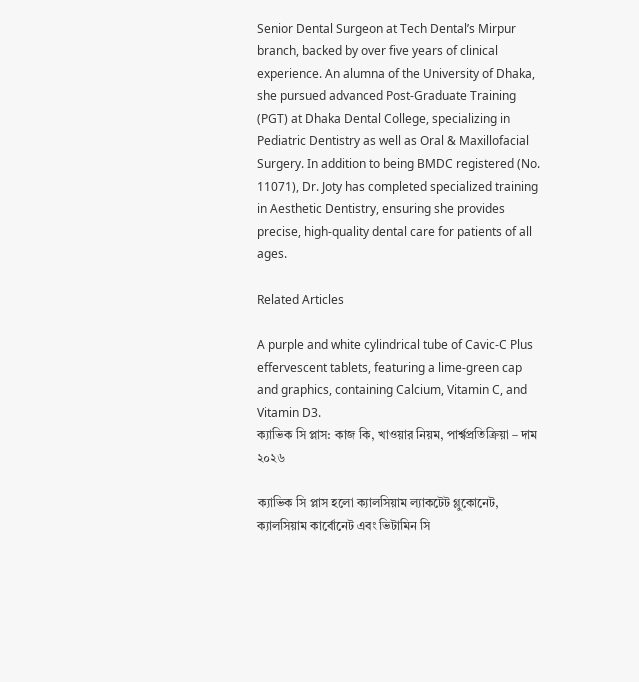Senior Dental Surgeon at Tech Dental’s Mirpur branch, backed by over five years of clinical experience. An alumna of the University of Dhaka, she pursued advanced Post-Graduate Training (PGT) at Dhaka Dental College, specializing in Pediatric Dentistry as well as Oral & Maxillofacial Surgery. In addition to being BMDC registered (No. 11071), Dr. Joty has completed specialized training in Aesthetic Dentistry, ensuring she provides precise, high-quality dental care for patients of all ages.

Related Articles

A purple and white cylindrical tube of Cavic-C Plus effervescent tablets, featuring a lime-green cap and graphics, containing Calcium, Vitamin C, and Vitamin D3.
ক্যাভিক সি প্লাস: কাজ কি, খাওয়ার নিয়ম, পার্শ্বপ্রতিক্রিয়া – দাম ২০২৬

ক্যাভিক সি প্লাস হলো ক্যালসিয়াম ল্যাকটেট গ্লুকোনেট, ক্যালসিয়াম কার্বোনেট এবং ভিটামিন সি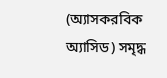(অ্যাসকরবিক অ্যাসিড) সমৃদ্ধ